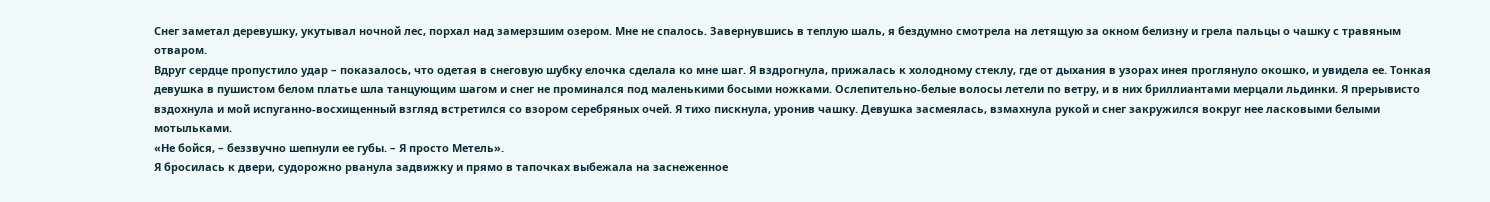Снег заметал деревушку, укутывал ночной лес, порхал над замерзшим озером. Мне не спалось. Завернувшись в теплую шаль, я бездумно смотрела на летящую за окном белизну и грела пальцы о чашку с травяным отваром.
Вдруг сердце пропустило удар – показалось, что одетая в снеговую шубку елочка сделала ко мне шаг. Я вздрогнула, прижалась к холодному стеклу, где от дыхания в узорах инея проглянуло окошко, и увидела ее. Тонкая девушка в пушистом белом платье шла танцующим шагом и снег не проминался под маленькими босыми ножками. Ослепительно-белые волосы летели по ветру, и в них бриллиантами мерцали льдинки. Я прерывисто вздохнула и мой испуганно-восхищенный взгляд встретился со взором серебряных очей. Я тихо пискнула, уронив чашку. Девушка засмеялась, взмахнула рукой и снег закружился вокруг нее ласковыми белыми мотыльками.
«Не бойся, – беззвучно шепнули ее губы. – Я просто Метель».
Я бросилась к двери, судорожно рванула задвижку и прямо в тапочках выбежала на заснеженное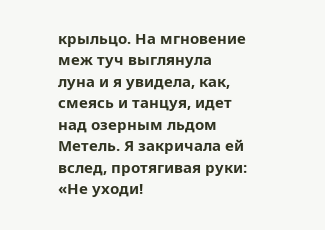крыльцо. На мгновение меж туч выглянула луна и я увидела, как, смеясь и танцуя, идет над озерным льдом Метель. Я закричала ей вслед, протягивая руки: «Не уходи!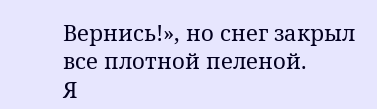Вернись!», но снег закрыл все плотной пеленой.
Я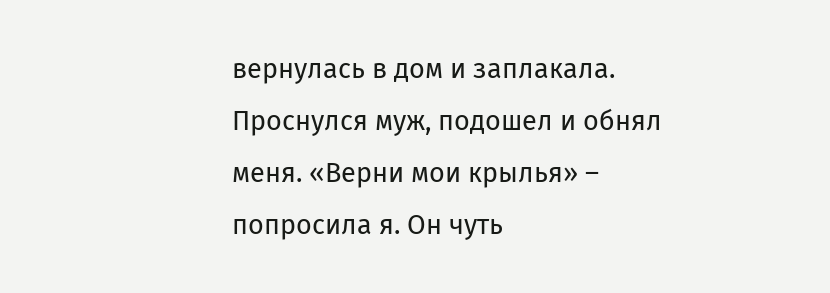вернулась в дом и заплакала. Проснулся муж, подошел и обнял меня. «Верни мои крылья» – попросила я. Он чуть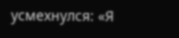усмехнулся: «Я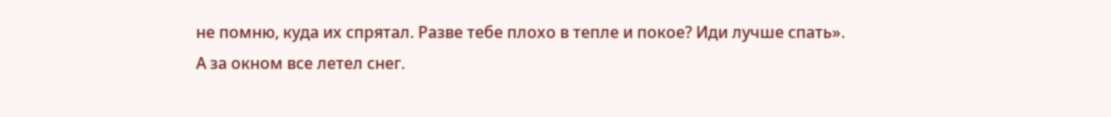не помню, куда их спрятал. Разве тебе плохо в тепле и покое? Иди лучше спать».
А за окном все летел снег.